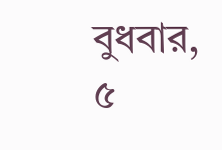বুধবার, ৫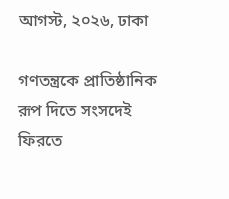আগস্ট, ২০২৬, ঢাকা

গণতন্ত্রকে প্রাতিষ্ঠানিক রূপ দিতে সংসদেই ফিরতে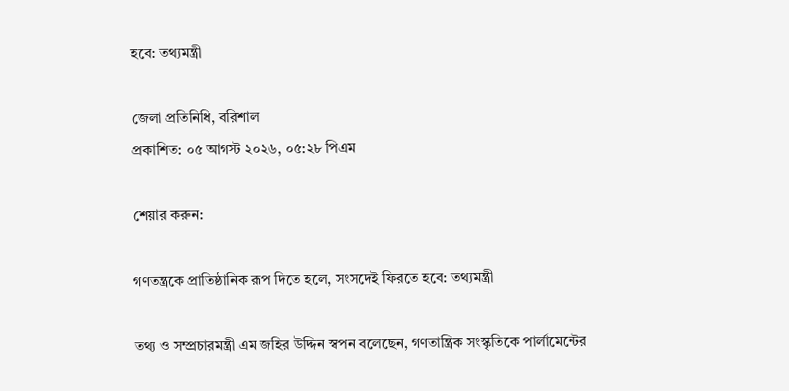হবে: তথ্যমন্ত্রী

জেলা প্রতিনিধি, বরিশাল
প্রকাশিত: ০৫ আগস্ট ২০২৬, ০৫:২৮ পিএম

শেয়ার করুন:

গণতন্ত্রকে প্রাতিষ্ঠানিক রূপ দিতে হলে, সংসদেই ফিরতে হবে: তথ্যমন্ত্রী

তথ্য ও সম্প্রচারমন্ত্রী এম জহির উদ্দিন স্বপন বলেছেন, গণতান্ত্রিক সংস্কৃতিকে পার্লামেন্টের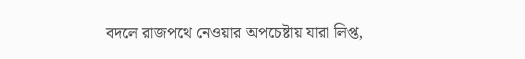বদলে রাজপথে নেওয়ার অপচেষ্টায় যারা লিপ্ত,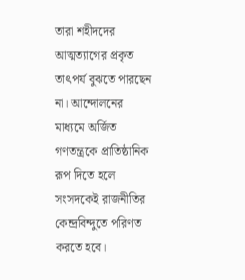তারা শহীদদের আত্মত্যাগের প্রকৃত তাৎপর্য বুঝতে পারছেন না। আন্দোলনের মাধ্যমে অর্জিত গণতন্ত্রকে প্রাতিষ্ঠানিক রূপ দিতে হলে সংসদকেই রাজনীতির কেন্দ্রবিন্দুতে পরিণত করতে হবে।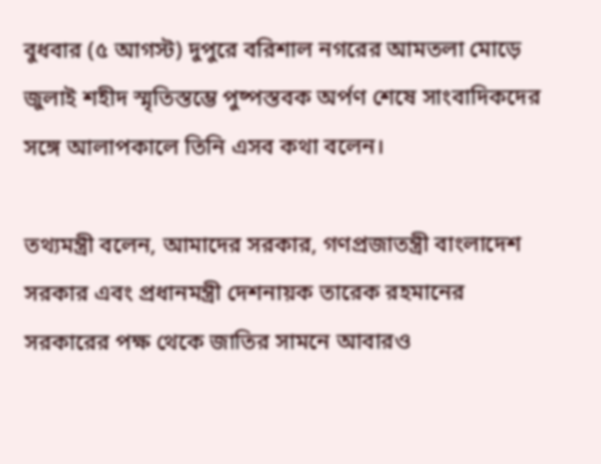বুধবার (৫ আগস্ট) দুপুরে বরিশাল নগরের আমতলা মোড়ে জুলাই শহীদ স্মৃতিস্তম্ভে পুষ্পস্তবক অর্পণ শেষে সাংবাদিকদের সঙ্গে আলাপকালে তিনি এসব কথা বলেন।

তথ্যমন্ত্রী বলেন, আমাদের সরকার, গণপ্রজাতন্ত্রী বাংলাদেশ সরকার এবং প্রধানমন্ত্রী দেশনায়ক তারেক রহমানের সরকারের পক্ষ থেকে জাতির সামনে আবারও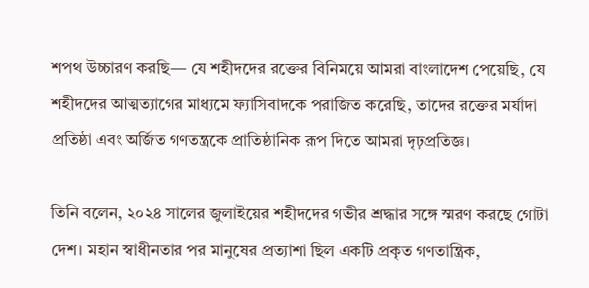শপথ উচ্চারণ করছি— যে শহীদদের রক্তের বিনিময়ে আমরা বাংলাদেশ পেয়েছি, যে শহীদদের আত্মত্যাগের মাধ্যমে ফ্যাসিবাদকে পরাজিত করেছি, তাদের রক্তের মর্যাদা প্রতিষ্ঠা এবং অর্জিত গণতন্ত্রকে প্রাতিষ্ঠানিক রূপ দিতে আমরা দৃঢ়প্রতিজ্ঞ।

তিনি বলেন, ২০২৪ সালের জুলাইয়ের শহীদদের গভীর শ্রদ্ধার সঙ্গে স্মরণ করছে গোটা দেশ। মহান স্বাধীনতার পর মানুষের প্রত্যাশা ছিল একটি প্রকৃত গণতান্ত্রিক,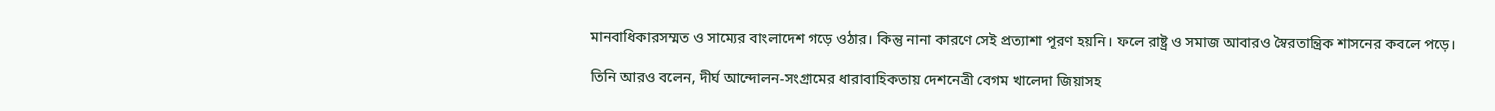মানবাধিকারসম্মত ও সাম্যের বাংলাদেশ গড়ে ওঠার। কিন্তু নানা কারণে সেই প্রত্যাশা পূরণ হয়নি। ফলে রাষ্ট্র ও সমাজ আবারও স্বৈরতান্ত্রিক শাসনের কবলে পড়ে।

তিনি আরও বলেন, দীর্ঘ আন্দোলন-সংগ্রামের ধারাবাহিকতায় দেশনেত্রী বেগম খালেদা জিয়াসহ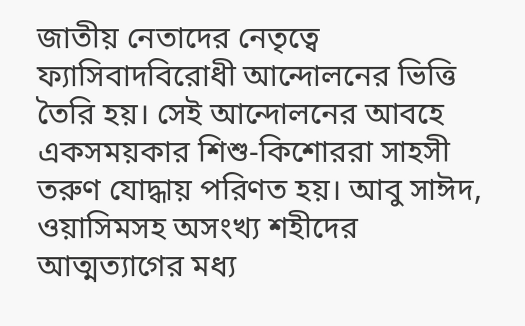জাতীয় নেতাদের নেতৃত্বে ফ্যাসিবাদবিরোধী আন্দোলনের ভিত্তি তৈরি হয়। সেই আন্দোলনের আবহে একসময়কার শিশু-কিশোররা সাহসী তরুণ যোদ্ধায় পরিণত হয়। আবু সাঈদ, ওয়াসিমসহ অসংখ্য শহীদের আত্মত্যাগের মধ্য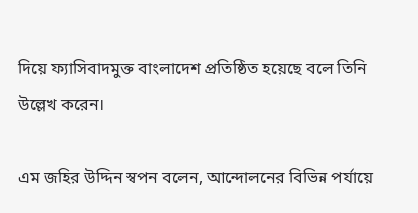দিয়ে ফ্যাসিবাদমুক্ত বাংলাদেশ প্রতিষ্ঠিত হয়েছে বলে তিনি উল্লেখ করেন।

এম জহির উদ্দিন স্বপন বলেন, আন্দোলনের বিভিন্ন পর্যায়ে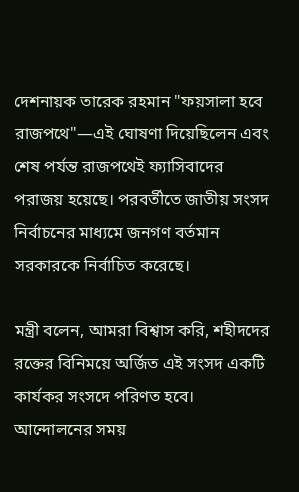দেশনায়ক তারেক রহমান "ফয়সালা হবে রাজপথে"—এই ঘোষণা দিয়েছিলেন এবং শেষ পর্যন্ত রাজপথেই ফ্যাসিবাদের পরাজয় হয়েছে। পরবর্তীতে জাতীয় সংসদ নির্বাচনের মাধ্যমে জনগণ বর্তমান সরকারকে নির্বাচিত করেছে।

মন্ত্রী বলেন, আমরা বিশ্বাস করি, শহীদদের রক্তের বিনিময়ে অর্জিত এই সংসদ একটি কার্যকর সংসদে পরিণত হবে। আন্দোলনের সময়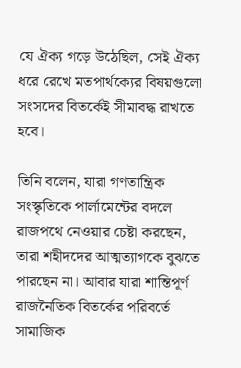যে ঐক্য গড়ে উঠেছিল, সেই ঐক্য ধরে রেখে মতপার্থক্যের বিষয়গুলো সংসদের বিতর্কেই সীমাবদ্ধ রাখতে হবে।

তিনি বলেন, যারা গণতান্ত্রিক সংস্কৃতিকে পার্লামেন্টের বদলে রাজপথে নেওয়ার চেষ্টা করছেন, তারা শহীদদের আত্মত্যাগকে বুঝতে পারছেন না। আবার যারা শান্তিপূর্ণ রাজনৈতিক বিতর্কের পরিবর্তে সামাজিক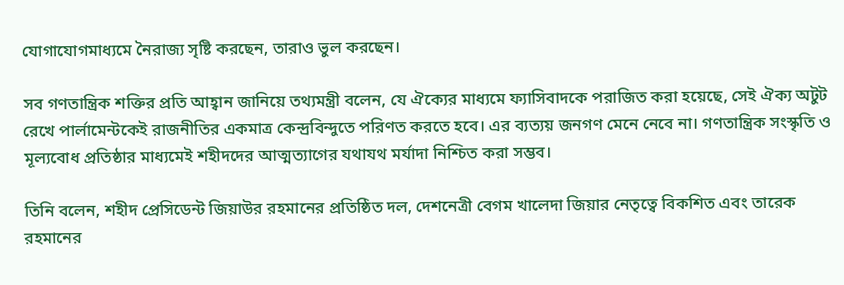যোগাযোগমাধ্যমে নৈরাজ্য সৃষ্টি করছেন, তারাও ভুল করছেন।

সব গণতান্ত্রিক শক্তির প্রতি আহ্বান জানিয়ে তথ্যমন্ত্রী বলেন, যে ঐক্যের মাধ্যমে ফ্যাসিবাদকে পরাজিত করা হয়েছে, সেই ঐক্য অটুট রেখে পার্লামেন্টকেই রাজনীতির একমাত্র কেন্দ্রবিন্দুতে পরিণত করতে হবে। এর ব্যত্যয় জনগণ মেনে নেবে না। গণতান্ত্রিক সংস্কৃতি ও মূল্যবোধ প্রতিষ্ঠার মাধ্যমেই শহীদদের আত্মত্যাগের যথাযথ মর্যাদা নিশ্চিত করা সম্ভব।

তিনি বলেন, শহীদ প্রেসিডেন্ট জিয়াউর রহমানের প্রতিষ্ঠিত দল, দেশনেত্রী বেগম খালেদা জিয়ার নেতৃত্বে বিকশিত এবং তারেক রহমানের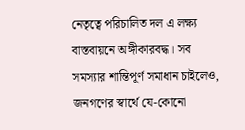নেতৃত্বে পরিচালিত দল এ লক্ষ্য বাস্তবায়নে অঙ্গীকারবদ্ধ। সব সমস্যার শান্তিপূর্ণ সমাধান চাইলেও, জনগণের স্বার্থে যে-কোনো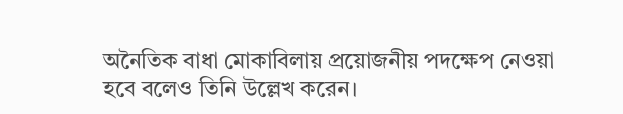অনৈতিক বাধা মোকাবিলায় প্রয়োজনীয় পদক্ষেপ নেওয়া হবে বলেও তিনি উল্লেখ করেন।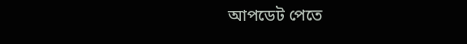আপডেট পেতে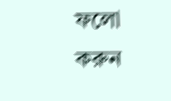ফলো করুন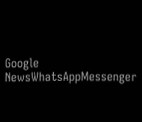Google NewsWhatsAppMessenger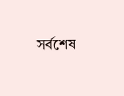সর্বশেষ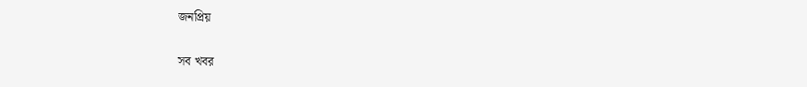জনপ্রিয়

সব খবর